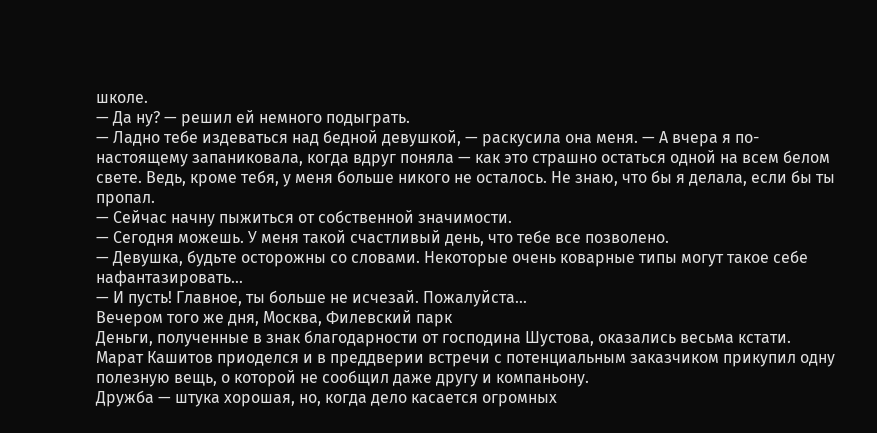школе.
— Да ну? — решил ей немного подыграть.
— Ладно тебе издеваться над бедной девушкой, — раскусила она меня. — А вчера я по-настоящему запаниковала, когда вдруг поняла — как это страшно остаться одной на всем белом свете. Ведь, кроме тебя, у меня больше никого не осталось. Не знаю, что бы я делала, если бы ты пропал.
— Сейчас начну пыжиться от собственной значимости.
— Сегодня можешь. У меня такой счастливый день, что тебе все позволено.
— Девушка, будьте осторожны со словами. Некоторые очень коварные типы могут такое себе нафантазировать…
— И пусть! Главное, ты больше не исчезай. Пожалуйста…
Вечером того же дня, Москва, Филевский парк
Деньги, полученные в знак благодарности от господина Шустова, оказались весьма кстати. Марат Кашитов приоделся и в преддверии встречи с потенциальным заказчиком прикупил одну полезную вещь, о которой не сообщил даже другу и компаньону.
Дружба — штука хорошая, но, когда дело касается огромных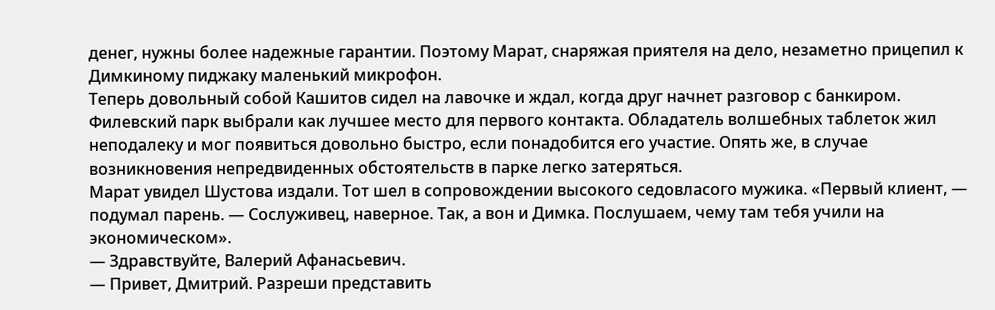денег, нужны более надежные гарантии. Поэтому Марат, снаряжая приятеля на дело, незаметно прицепил к Димкиному пиджаку маленький микрофон.
Теперь довольный собой Кашитов сидел на лавочке и ждал, когда друг начнет разговор с банкиром. Филевский парк выбрали как лучшее место для первого контакта. Обладатель волшебных таблеток жил неподалеку и мог появиться довольно быстро, если понадобится его участие. Опять же, в случае возникновения непредвиденных обстоятельств в парке легко затеряться.
Марат увидел Шустова издали. Тот шел в сопровождении высокого седовласого мужика. «Первый клиент, — подумал парень. — Сослуживец, наверное. Так, а вон и Димка. Послушаем, чему там тебя учили на экономическом».
— Здравствуйте, Валерий Афанасьевич.
— Привет, Дмитрий. Разреши представить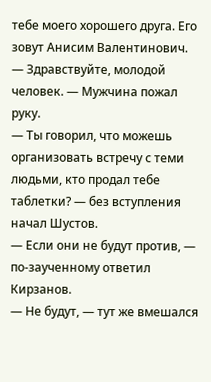тебе моего хорошего друга. Его зовут Анисим Валентинович.
— Здравствуйте, молодой человек. — Мужчина пожал руку.
— Ты говорил, что можешь организовать встречу с теми людьми, кто продал тебе таблетки? — без вступления начал Шустов.
— Если они не будут против, — по-заученному ответил Кирзанов.
— Не будут, — тут же вмешался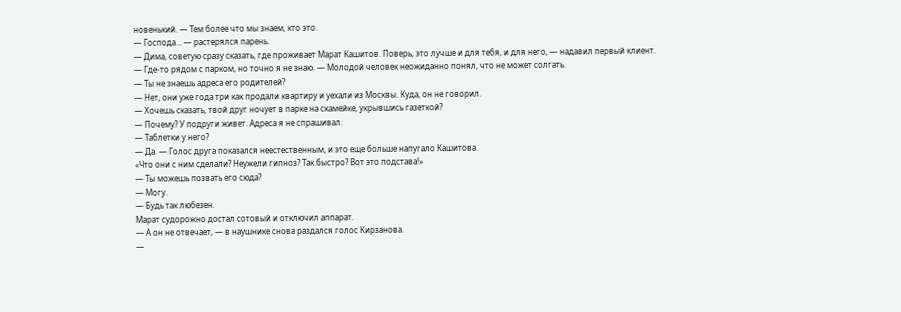новенький. — Тем более что мы знаем, кто это.
— Господа… — растерялся парень.
— Дима, советую сразу сказать, где проживает Марат Кашитов. Поверь, это лучше и для тебя, и для него, — надавил первый клиент.
— Где-то рядом с парком, но точно я не знаю. — Молодой человек неожиданно понял, что не может солгать.
— Ты не знаешь адреса его родителей?
— Нет, они уже года три как продали квартиру и уехали из Москвы. Куда, он не говорил.
— Хочешь сказать, твой друг ночует в парке на скамейке, укрывшись газеткой?
— Почему? У подруги живет. Адреса я не спрашивал.
— Таблетки у него?
— Да. — Голос друга показался неестественным, и это еще больше напугало Кашитова.
«Что они с ним сделали? Неужели гипноз? Так быстро? Вот это подстава!»
— Ты можешь позвать его сюда?
— Могу.
— Будь так любезен.
Марат судорожно достал сотовый и отключил аппарат.
— А он не отвечает, — в наушнике снова раздался голос Кирзанова.
—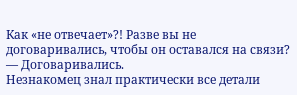Как «не отвечает»?! Разве вы не договаривались, чтобы он оставался на связи?
— Договаривались.
Незнакомец знал практически все детали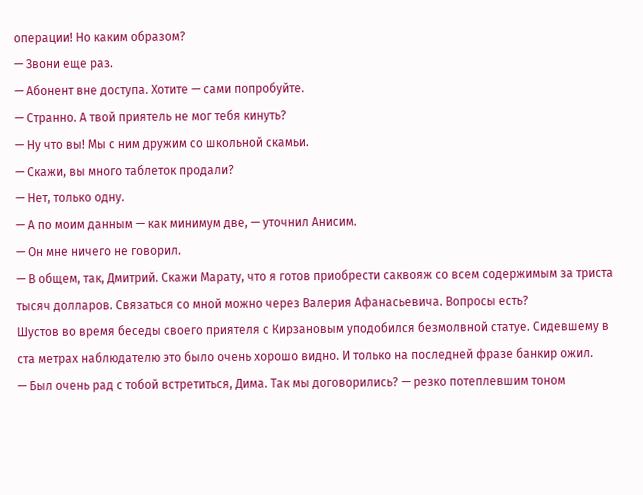операции! Но каким образом?
— Звони еще раз.
— Абонент вне доступа. Хотите — сами попробуйте.
— Странно. А твой приятель не мог тебя кинуть?
— Ну что вы! Мы с ним дружим со школьной скамьи.
— Скажи, вы много таблеток продали?
— Нет, только одну.
— А по моим данным — как минимум две, — уточнил Анисим.
— Он мне ничего не говорил.
— В общем, так, Дмитрий. Скажи Марату, что я готов приобрести саквояж со всем содержимым за триста тысяч долларов. Связаться со мной можно через Валерия Афанасьевича. Вопросы есть?
Шустов во время беседы своего приятеля с Кирзановым уподобился безмолвной статуе. Сидевшему в ста метрах наблюдателю это было очень хорошо видно. И только на последней фразе банкир ожил.
— Был очень рад с тобой встретиться, Дима. Так мы договорились? — резко потеплевшим тоном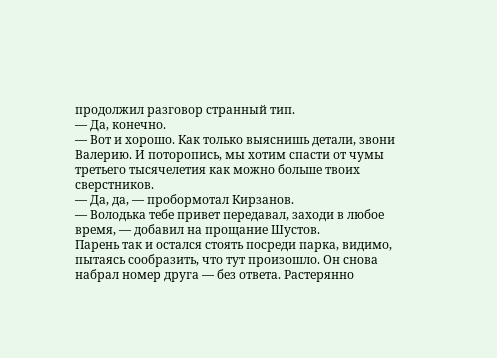продолжил разговор странный тип.
— Да, конечно.
— Вот и хорошо. Как только выяснишь детали, звони Валерию. И поторопись, мы хотим спасти от чумы третьего тысячелетия как можно больше твоих сверстников.
— Да, да, — пробормотал Кирзанов.
— Володька тебе привет передавал, заходи в любое время, — добавил на прощание Шустов.
Парень так и остался стоять посреди парка, видимо, пытаясь сообразить, что тут произошло. Он снова набрал номер друга — без ответа. Растерянно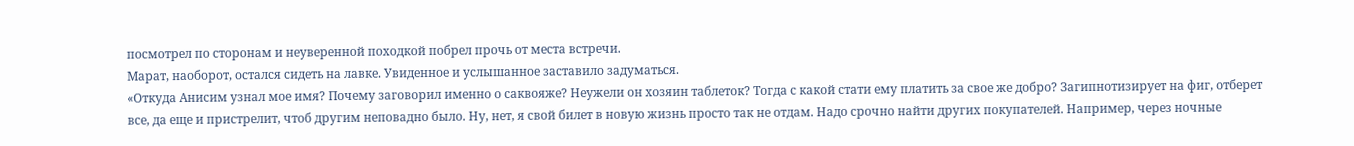посмотрел по сторонам и неуверенной походкой побрел прочь от места встречи.
Марат, наоборот, остался сидеть на лавке. Увиденное и услышанное заставило задуматься.
«Откуда Анисим узнал мое имя? Почему заговорил именно о саквояже? Неужели он хозяин таблеток? Тогда с какой стати ему платить за свое же добро? Загипнотизирует на фиг, отберет все, да еще и пристрелит, чтоб другим неповадно было. Ну, нет, я свой билет в новую жизнь просто так не отдам. Надо срочно найти других покупателей. Например, через ночные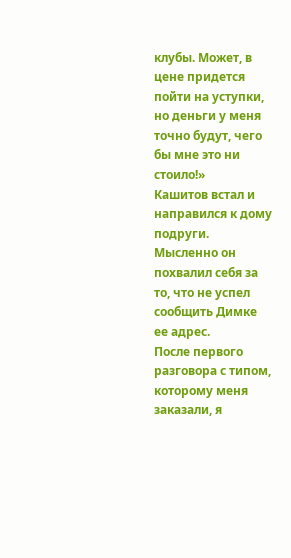клубы. Может, в цене придется пойти на уступки, но деньги у меня точно будут, чего бы мне это ни стоило!»
Кашитов встал и направился к дому подруги. Мысленно он похвалил себя за то, что не успел сообщить Димке ее адрес.
После первого разговора с типом, которому меня заказали, я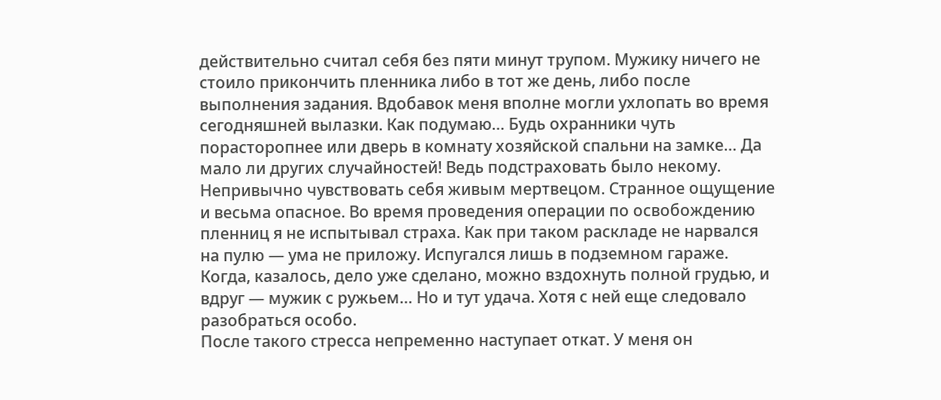действительно считал себя без пяти минут трупом. Мужику ничего не стоило прикончить пленника либо в тот же день, либо после выполнения задания. Вдобавок меня вполне могли ухлопать во время сегодняшней вылазки. Как подумаю… Будь охранники чуть порасторопнее или дверь в комнату хозяйской спальни на замке… Да мало ли других случайностей! Ведь подстраховать было некому.
Непривычно чувствовать себя живым мертвецом. Странное ощущение и весьма опасное. Во время проведения операции по освобождению пленниц я не испытывал страха. Как при таком раскладе не нарвался на пулю — ума не приложу. Испугался лишь в подземном гараже. Когда, казалось, дело уже сделано, можно вздохнуть полной грудью, и вдруг — мужик с ружьем… Но и тут удача. Хотя с ней еще следовало разобраться особо.
После такого стресса непременно наступает откат. У меня он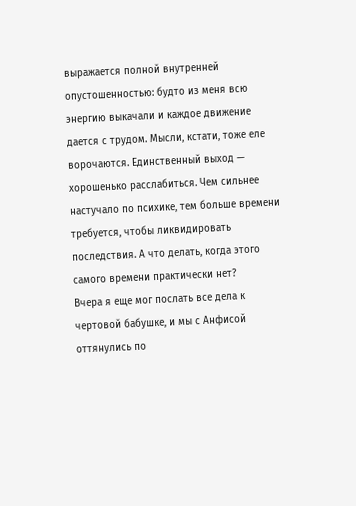выражается полной внутренней опустошенностью: будто из меня всю энергию выкачали и каждое движение дается с трудом. Мысли, кстати, тоже еле ворочаются. Единственный выход — хорошенько расслабиться. Чем сильнее настучало по психике, тем больше времени требуется, чтобы ликвидировать последствия. А что делать, когда этого самого времени практически нет?
Вчера я еще мог послать все дела к чертовой бабушке, и мы с Анфисой оттянулись по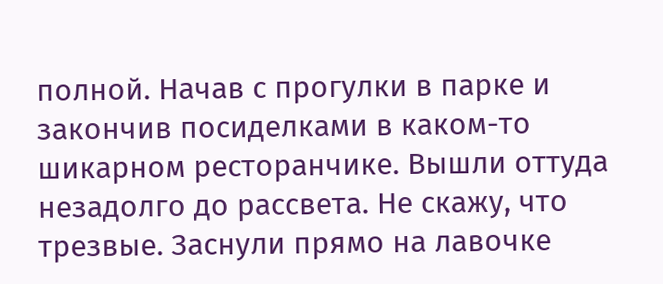полной. Начав с прогулки в парке и закончив посиделками в каком-то шикарном ресторанчике. Вышли оттуда незадолго до рассвета. Не скажу, что трезвые. Заснули прямо на лавочке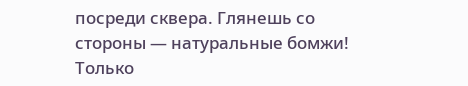посреди сквера. Глянешь со стороны — натуральные бомжи! Только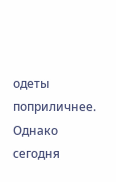одеты поприличнее.
Однако сегодня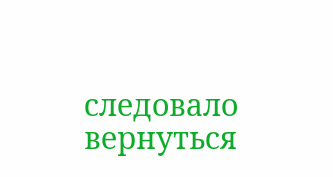следовало вернуться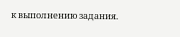к выполнению задания.